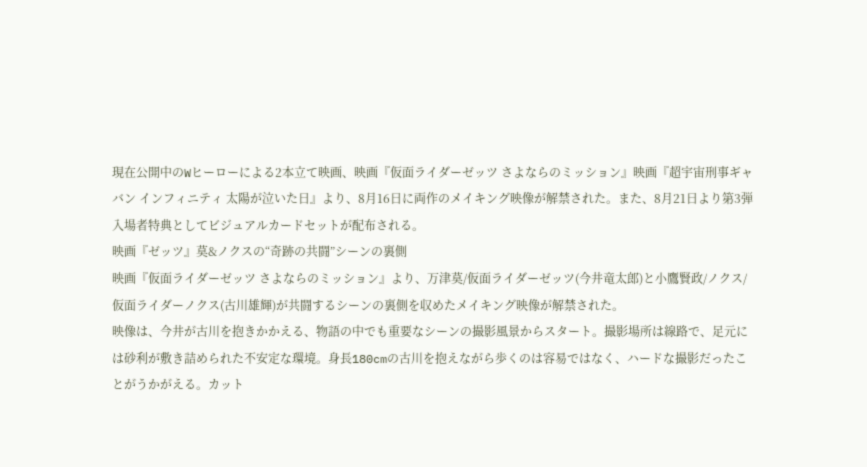現在公開中のWヒーローによる2本立て映画、映画『仮面ライダーゼッツ さよならのミッション』映画『超宇宙刑事ギャバン インフィニティ 太陽が泣いた日』より、8月16日に両作のメイキング映像が解禁された。また、8月21日より第3弾入場者特典としてビジュアルカードセットが配布される。
映画『ゼッツ』莫&ノクスの“奇跡の共闘”シーンの裏側
映画『仮面ライダーゼッツ さよならのミッション』より、万津莫/仮面ライダーゼッツ(今井竜太郎)と小鷹賢政/ノクス/仮面ライダーノクス(古川雄輝)が共闘するシーンの裏側を収めたメイキング映像が解禁された。
映像は、今井が古川を抱きかかえる、物語の中でも重要なシーンの撮影風景からスタート。撮影場所は線路で、足元には砂利が敷き詰められた不安定な環境。身長180cmの古川を抱えながら歩くのは容易ではなく、ハードな撮影だったことがうかがえる。カット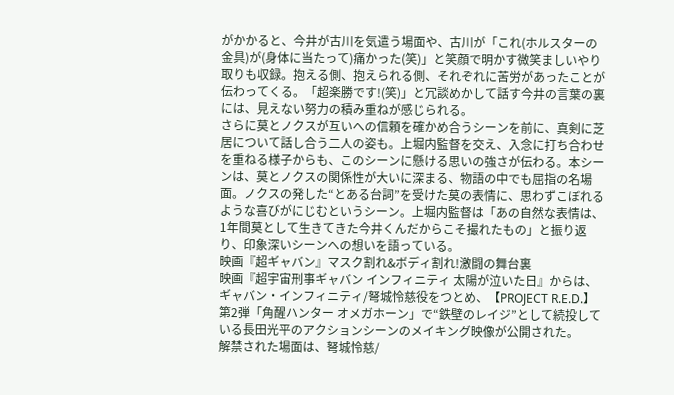がかかると、今井が古川を気遣う場面や、古川が「これ(ホルスターの金具)が(身体に当たって)痛かった(笑)」と笑顔で明かす微笑ましいやり取りも収録。抱える側、抱えられる側、それぞれに苦労があったことが伝わってくる。「超楽勝です!(笑)」と冗談めかして話す今井の言葉の裏には、見えない努力の積み重ねが感じられる。
さらに莫とノクスが互いへの信頼を確かめ合うシーンを前に、真剣に芝居について話し合う二人の姿も。上堀内監督を交え、入念に打ち合わせを重ねる様子からも、このシーンに懸ける思いの強さが伝わる。本シーンは、莫とノクスの関係性が大いに深まる、物語の中でも屈指の名場面。ノクスの発した“とある台詞”を受けた莫の表情に、思わずこぼれるような喜びがにじむというシーン。上堀内監督は「あの自然な表情は、1年間莫として生きてきた今井くんだからこそ撮れたもの」と振り返り、印象深いシーンへの想いを語っている。
映画『超ギャバン』マスク割れ&ボディ割れ!激闘の舞台裏
映画『超宇宙刑事ギャバン インフィニティ 太陽が泣いた日』からは、ギャバン・インフィニティ/弩城怜慈役をつとめ、【PROJECT R.E.D.】第2弾「角醒ハンター オメガホーン」で“鉄壁のレイジ”として続投している長田光平のアクションシーンのメイキング映像が公開された。
解禁された場面は、弩城怜慈/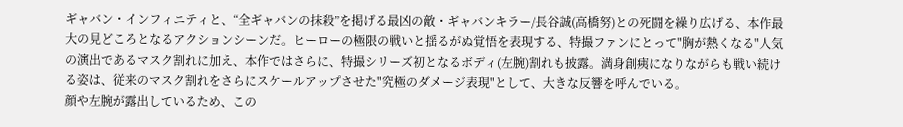ギャバン・インフィニティと、“全ギャバンの抹殺”を掲げる最凶の敵・ギャバンキラー/長谷誠(高橋努)との死闘を繰り広げる、本作最大の見どころとなるアクションシーンだ。ヒーローの極限の戦いと揺るがぬ覚悟を表現する、特撮ファンにとって"胸が熱くなる"人気の演出であるマスク割れに加え、本作ではさらに、特撮シリーズ初となるボディ(左腕)割れも披露。満身創痍になりながらも戦い続ける姿は、従来のマスク割れをさらにスケールアップさせた"究極のダメージ表現"として、大きな反響を呼んでいる。
顔や左腕が露出しているため、この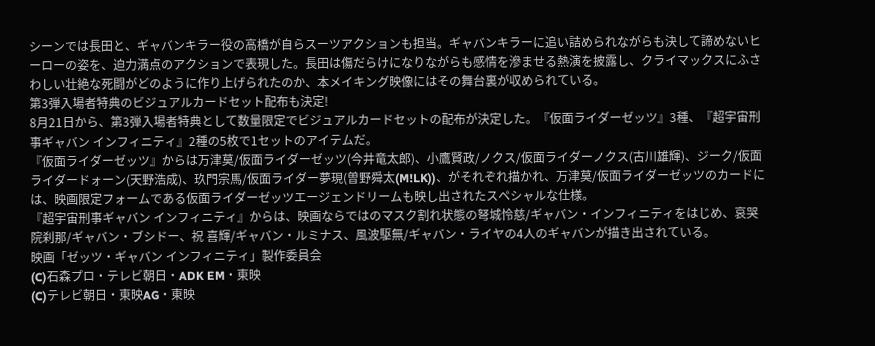シーンでは長田と、ギャバンキラー役の高橋が自らスーツアクションも担当。ギャバンキラーに追い詰められながらも決して諦めないヒーローの姿を、迫力満点のアクションで表現した。長田は傷だらけになりながらも感情を滲ませる熱演を披露し、クライマックスにふさわしい壮絶な死闘がどのように作り上げられたのか、本メイキング映像にはその舞台裏が収められている。
第3弾入場者特典のビジュアルカードセット配布も決定!
8月21日から、第3弾入場者特典として数量限定でビジュアルカードセットの配布が決定した。『仮面ライダーゼッツ』3種、『超宇宙刑事ギャバン インフィニティ』2種の5枚で1セットのアイテムだ。
『仮面ライダーゼッツ』からは万津莫/仮面ライダーゼッツ(今井竜太郎)、小鷹賢政/ノクス/仮面ライダーノクス(古川雄輝)、ジーク/仮面ライダードォーン(天野浩成)、玖門宗馬/仮面ライダー夢現(曽野舜太(M!LK))、がそれぞれ描かれ、万津莫/仮面ライダーゼッツのカードには、映画限定フォームである仮面ライダーゼッツエージェンドリームも映し出されたスペシャルな仕様。
『超宇宙刑事ギャバン インフィニティ』からは、映画ならではのマスク割れ状態の弩城怜慈/ギャバン・インフィニティをはじめ、哀哭院刹那/ギャバン・ブシドー、祝 喜輝/ギャバン・ルミナス、風波駆無/ギャバン・ライヤの4人のギャバンが描き出されている。
映画「ゼッツ・ギャバン インフィニティ」製作委員会
(C)石森プロ・テレビ朝日・ADK EM・東映
(C)テレビ朝日・東映AG・東映